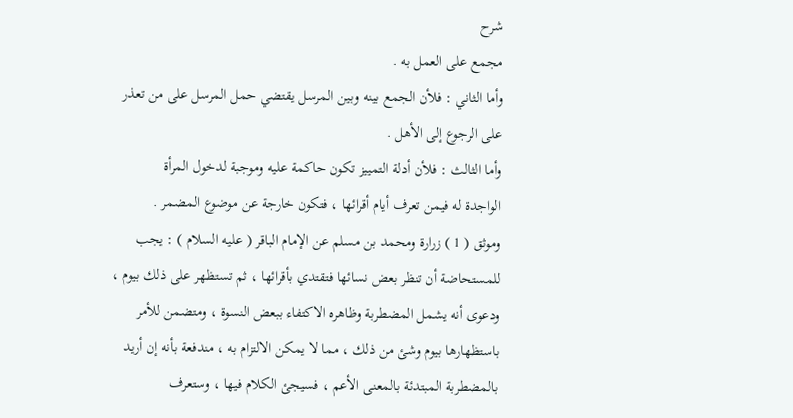شرح
مجمع على العمل به .
وأما الثاني : فلأن الجمع بينه وبين المرسل يقتضي حمل المرسل على من تعذر
على الرجوع إلى الأهل .
وأما الثالث : فلأن أدلة التمييز تكون حاكمة عليه وموجبة لدخول المرأة
الواجدة له فيمن تعرف أيام أقرائها ، فتكون خارجة عن موضوع المضمر .
وموثق ( 1 ) زرارة ومحمد بن مسلم عن الإمام الباقر ( عليه السلام ) : يجب
للمستحاضة أن تنظر بعض نسائها فتقتدي بأقرائها ، ثم تستظهر على ذلك بيوم ،
ودعوى أنه يشمل المضطربة وظاهره الاكتفاء ببعض النسوة ، ومتضمن للأمر
باستظهارها بيوم وشئ من ذلك ، مما لا يمكن الالتزام به ، مندفعة بأنه إن أريد
بالمضطربة المبتدئة بالمعنى الأعم ، فسيجئ الكلام فيها ، وستعرف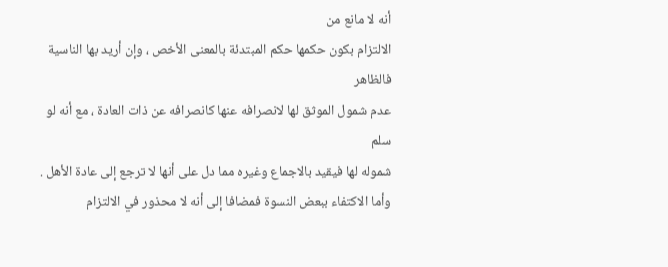أنه لا مانع من
الالتزام بكون حكمها حكم المبتدئة بالمعنى الأخص ، وإن أريد بها الناسية فالظاهر
عدم شمول الموثق لها لانصرافه عنها كانصرافه عن ذات العادة ، مع أنه لو سلم
شموله لها فيقيد بالاجماع وغيره مما دل على أنها لا ترجع إلى عادة الأهل .
وأما الاكتفاء ببعض النسوة فمضافا إلى أنه لا محذور في الالتزام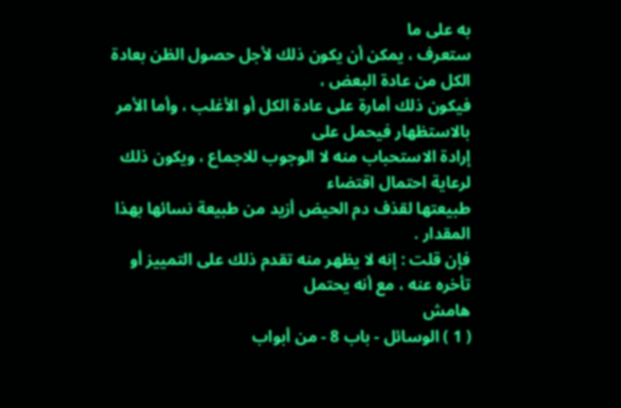به على ما
ستعرف ، يمكن أن يكون ذلك لأجل حصول الظن بعادة الكل من عادة البعض ،
فيكون ذلك أمارة على عادة الكل أو الأغلب ، وأما الأمر بالاستظهار فيحمل على
إرادة الاستحباب منه لا الوجوب للاجماع ، ويكون ذلك لرعاية احتمال اقتضاء
طبيعتها لقذف دم الحيض أزيد من طبيعة نسائها بهذا المقدار .
فإن قلت : إنه لا يظهر منه تقدم ذلك على التمييز أو تأخره عنه ، مع أنه يحتمل
هامش
( 1 ) الوسائل - باب 8 - من أبواب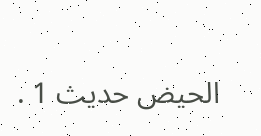الحيض حديث 1 .